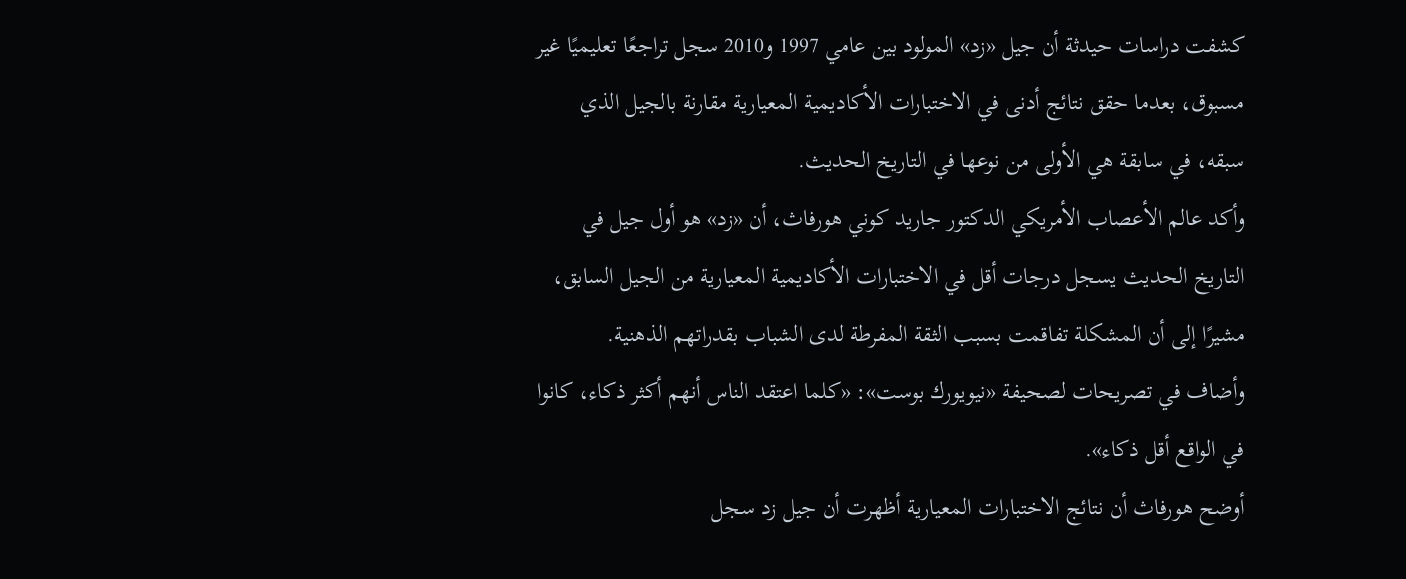كشفت دراسات حيدثة أن جيل «زد» المولود بين عامي 1997 و2010 سجل تراجعًا تعليميًا غير مسبوق، بعدما حقق نتائج أدنى في الاختبارات الأكاديمية المعيارية مقارنة بالجيل الذي سبقه، في سابقة هي الأولى من نوعها في التاريخ الحديث.
وأكد عالم الأعصاب الأمريكي الدكتور جاريد كوني هورفاث، أن «زد» هو أول جيل في التاريخ الحديث يسجل درجات أقل في الاختبارات الأكاديمية المعيارية من الجيل السابق، مشيرًا إلى أن المشكلة تفاقمت بسبب الثقة المفرطة لدى الشباب بقدراتهم الذهنية.
وأضاف في تصريحات لصحيفة «نيويورك بوست»: «كلما اعتقد الناس أنهم أكثر ذكاء، كانوا في الواقع أقل ذكاء».
أوضح هورفاث أن نتائج الاختبارات المعيارية أظهرت أن جيل زد سجل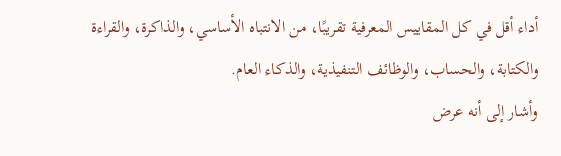أداء أقل في كل المقاييس المعرفية تقريبًا، من الانتباه الأساسي، والذاكرة، والقراءة والكتابة، والحساب، والوظائف التنفيذية، والذكاء العام.
وأشار إلى أنه عرض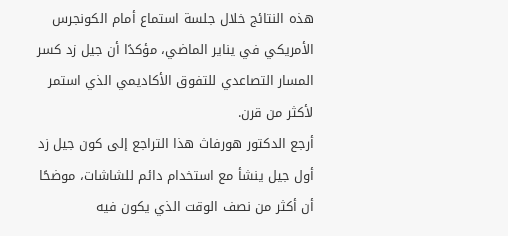هذه النتائج خلال جلسة استماع أمام الكونجرس الأمريكي في يناير الماضي، مؤكدًا أن جيل زد كسر المسار التصاعدي للتفوق الأكاديمي الذي استمر لأكثر من قرن.
أرجع الدكتور هورفاث هذا التراجع إلى كون جيل زد أول جيل ينشأ مع استخدام دائم للشاشات، موضحًا أن أكثر من نصف الوقت الذي يكون فيه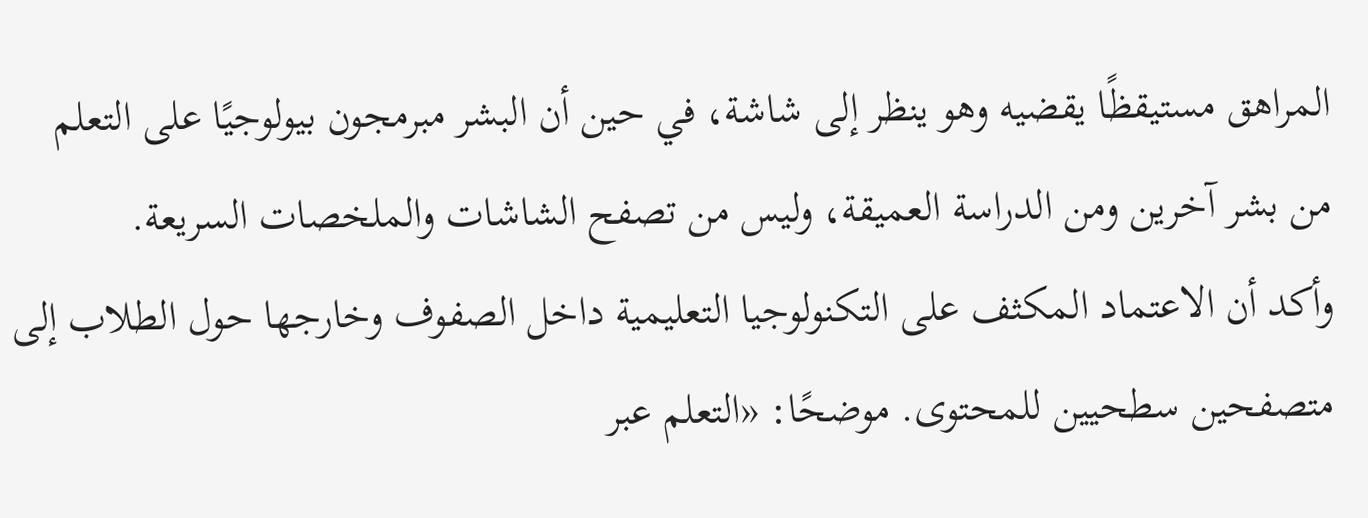المراهق مستيقظًا يقضيه وهو ينظر إلى شاشة، في حين أن البشر مبرمجون بيولوجيًا على التعلم من بشر آخرين ومن الدراسة العميقة، وليس من تصفح الشاشات والملخصات السريعة.
وأكد أن الاعتماد المكثف على التكنولوجيا التعليمية داخل الصفوف وخارجها حول الطلاب إلى متصفحين سطحيين للمحتوى. موضحًا: «التعلم عبر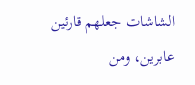الشاشات جعلهم قارئين عابرين، ومن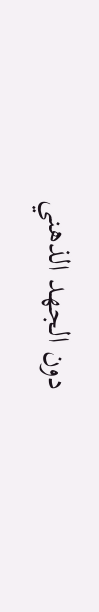دون الجهد الذهني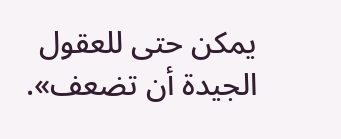يمكن حتى للعقول الجيدة أن تضعف».